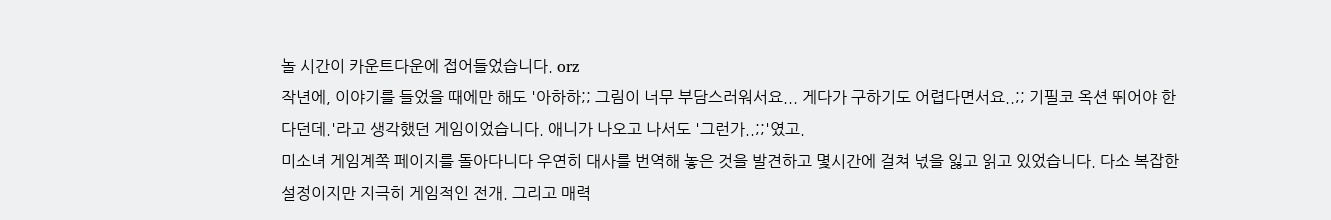놀 시간이 카운트다운에 접어들었습니다. orz
작년에, 이야기를 들었을 때에만 해도 '아하하;; 그림이 너무 부담스러워서요... 게다가 구하기도 어렵다면서요..;; 기필코 옥션 뛰어야 한다던데.'라고 생각했던 게임이었습니다. 애니가 나오고 나서도 '그런가..;;'였고.
미소녀 게임계쪽 페이지를 돌아다니다 우연히 대사를 번역해 놓은 것을 발견하고 몇시간에 걸쳐 넋을 잃고 읽고 있었습니다. 다소 복잡한 설정이지만 지극히 게임적인 전개. 그리고 매력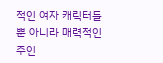적인 여자 캐릭터들 뿐 아니라 매력적인 주인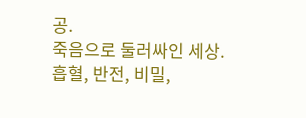공.
죽음으로 둘러싸인 세상.
흡혈, 반전, 비밀,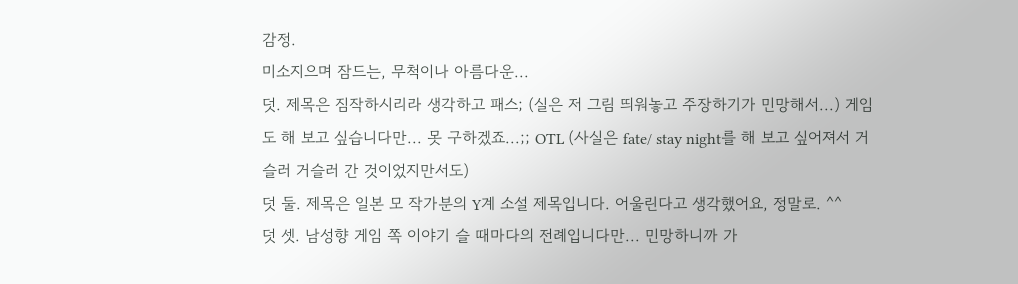감정.
미소지으며 잠드는, 무척이나 아름다운...
덧. 제목은 짐작하시리라 생각하고 패스; (실은 저 그림 띄워놓고 주장하기가 민망해서...) 게임도 해 보고 싶습니다만... 못 구하겠죠...;; OTL (사실은 fate/ stay night를 해 보고 싶어져서 거슬러 거슬러 간 것이었지만서도)
덧 둘. 제목은 일본 모 작가분의 Y계 소설 제목입니다. 어울린다고 생각했어요, 정말로. ^^
덧 셋. 남성향 게임 쪽 이야기 슬 때마다의 전례입니다만... 민망하니까 가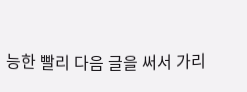능한 빨리 다음 글을 써서 가리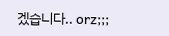겠습니다.. orz;;;